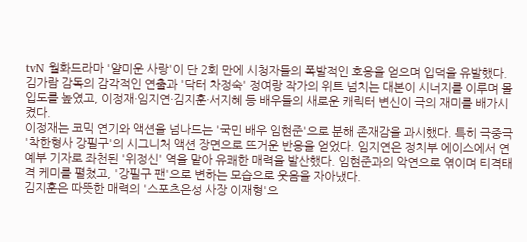tvN 월화드라마 '얄미운 사랑'이 단 2회 만에 시청자들의 폭발적인 호응을 얻으며 입덕을 유발했다.
김가람 감독의 감각적인 연출과 '닥터 차정숙' 정여랑 작가의 위트 넘치는 대본이 시너지를 이루며 몰입도를 높였고, 이정재·임지연·김지훈·서지혜 등 배우들의 새로운 캐릭터 변신이 극의 재미를 배가시켰다.
이정재는 코믹 연기와 액션을 넘나드는 '국민 배우 임현준'으로 분해 존재감을 과시했다. 특히 극중극 '착한형사 강필구'의 시그니처 액션 장면으로 뜨거운 반응을 얻었다. 임지연은 정치부 에이스에서 연예부 기자로 좌천된 '위정신' 역을 맡아 유쾌한 매력을 발산했다. 임현준과의 악연으로 엮이며 티격태격 케미를 펼쳤고, '강필구 팬'으로 변하는 모습으로 웃음을 자아냈다.
김지훈은 따뜻한 매력의 '스포츠은성 사장 이재형'으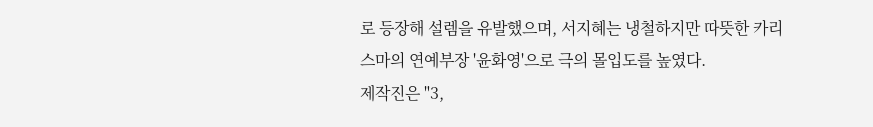로 등장해 설렘을 유발했으며, 서지혜는 냉철하지만 따뜻한 카리스마의 연예부장 '윤화영'으로 극의 몰입도를 높였다.
제작진은 "3,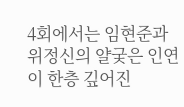4회에서는 임현준과 위정신의 얄궂은 인연이 한층 깊어진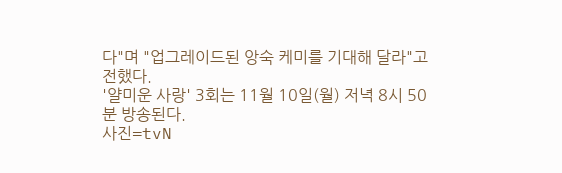다"며 "업그레이드된 앙숙 케미를 기대해 달라"고 전했다.
'얄미운 사랑' 3회는 11월 10일(월) 저녁 8시 50분 방송된다.
사진=tvN